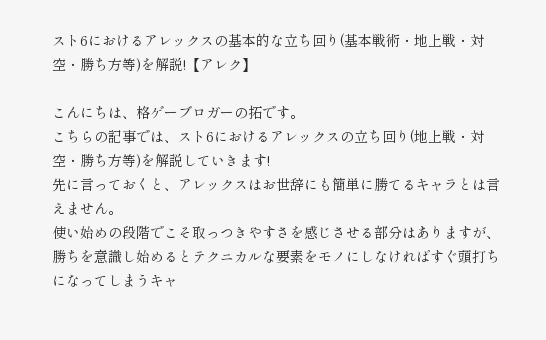スト6におけるアレックスの基本的な立ち回り(基本戦術・地上戦・対空・勝ち方等)を解説!【アレク】

こんにちは、格ゲーブロガーの拓です。
こちらの記事では、スト6におけるアレックスの立ち回り(地上戦・対空・勝ち方等)を解説していきます!
先に言っておくと、アレックスはお世辞にも簡単に勝てるキャラとは言えません。
使い始めの段階でこそ取っつきやすさを感じさせる部分はありますが、
勝ちを意識し始めるとテクニカルな要素をモノにしなければすぐ頭打ちになってしまうキャ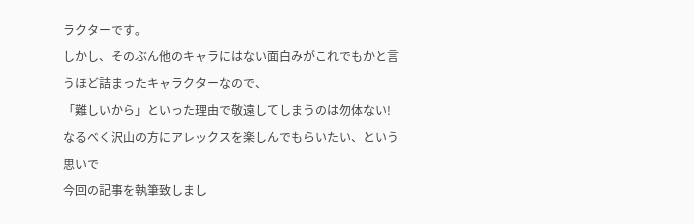ラクターです。
しかし、そのぶん他のキャラにはない面白みがこれでもかと言うほど詰まったキャラクターなので、
「難しいから」といった理由で敬遠してしまうのは勿体ない!
なるべく沢山の方にアレックスを楽しんでもらいたい、という思いで
今回の記事を執筆致しまし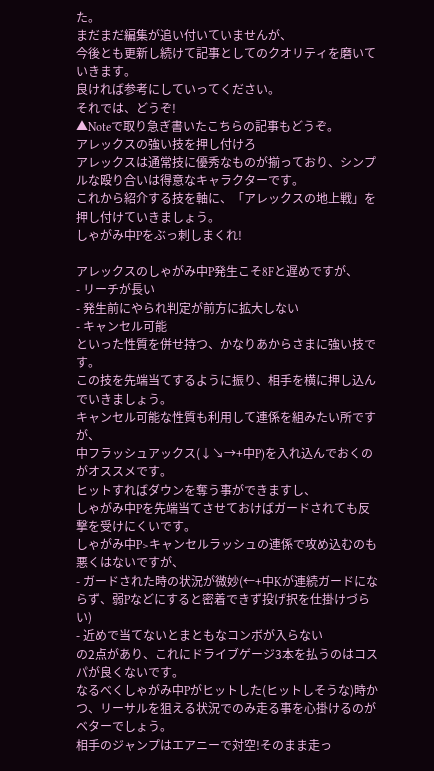た。
まだまだ編集が追い付いていませんが、
今後とも更新し続けて記事としてのクオリティを磨いていきます。
良ければ参考にしていってください。
それでは、どうぞ!
▲Noteで取り急ぎ書いたこちらの記事もどうぞ。
アレックスの強い技を押し付けろ
アレックスは通常技に優秀なものが揃っており、シンプルな殴り合いは得意なキャラクターです。
これから紹介する技を軸に、「アレックスの地上戦」を押し付けていきましょう。
しゃがみ中Pをぶっ刺しまくれ!

アレックスのしゃがみ中P発生こそ8Fと遅めですが、
- リーチが長い
- 発生前にやられ判定が前方に拡大しない
- キャンセル可能
といった性質を併せ持つ、かなりあからさまに強い技です。
この技を先端当てするように振り、相手を横に押し込んでいきましょう。
キャンセル可能な性質も利用して連係を組みたい所ですが、
中フラッシュアックス(↓↘→+中P)を入れ込んでおくのがオススメです。
ヒットすればダウンを奪う事ができますし、
しゃがみ中Pを先端当てさせておけばガードされても反撃を受けにくいです。
しゃがみ中P>キャンセルラッシュの連係で攻め込むのも悪くはないですが、
- ガードされた時の状況が微妙(←+中Kが連続ガードにならず、弱Pなどにすると密着できず投げ択を仕掛けづらい)
- 近めで当てないとまともなコンボが入らない
の2点があり、これにドライブゲージ3本を払うのはコスパが良くないです。
なるべくしゃがみ中Pがヒットした(ヒットしそうな)時かつ、リーサルを狙える状況でのみ走る事を心掛けるのがベターでしょう。
相手のジャンプはエアニーで対空!そのまま走っ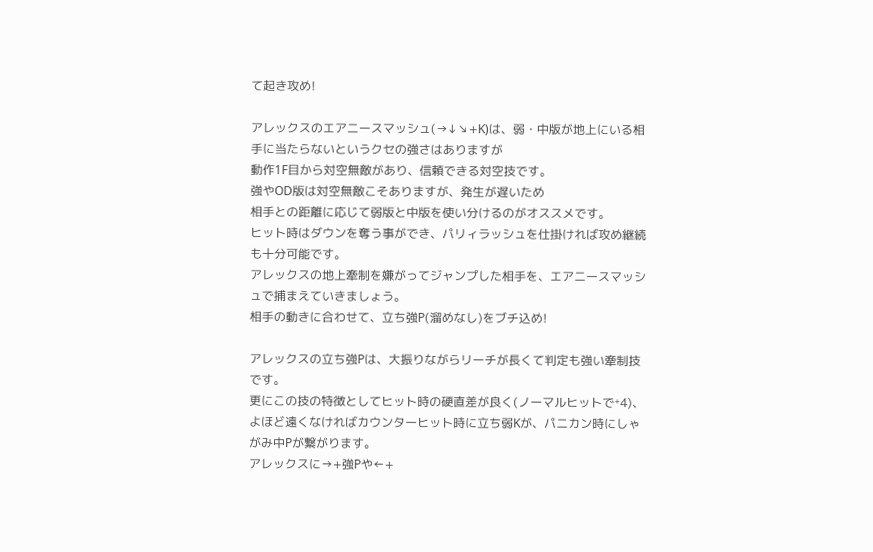て起き攻め!

アレックスのエアニースマッシュ(→↓↘+K)は、弱・中版が地上にいる相手に当たらないというクセの強さはありますが
動作1F目から対空無敵があり、信頼できる対空技です。
強やOD版は対空無敵こそありますが、発生が遅いため
相手との距離に応じて弱版と中版を使い分けるのがオススメです。
ヒット時はダウンを奪う事ができ、パリィラッシュを仕掛ければ攻め継続も十分可能です。
アレックスの地上牽制を嫌がってジャンプした相手を、エアニースマッシュで捕まえていきましょう。
相手の動きに合わせて、立ち強P(溜めなし)をブチ込め!

アレックスの立ち強Pは、大振りながらリーチが長くて判定も強い牽制技です。
更にこの技の特徴としてヒット時の硬直差が良く(ノーマルヒットで⁺4)、
よほど遠くなければカウンターヒット時に立ち弱Kが、パニカン時にしゃがみ中Pが繋がります。
アレックスに→+強Pや←+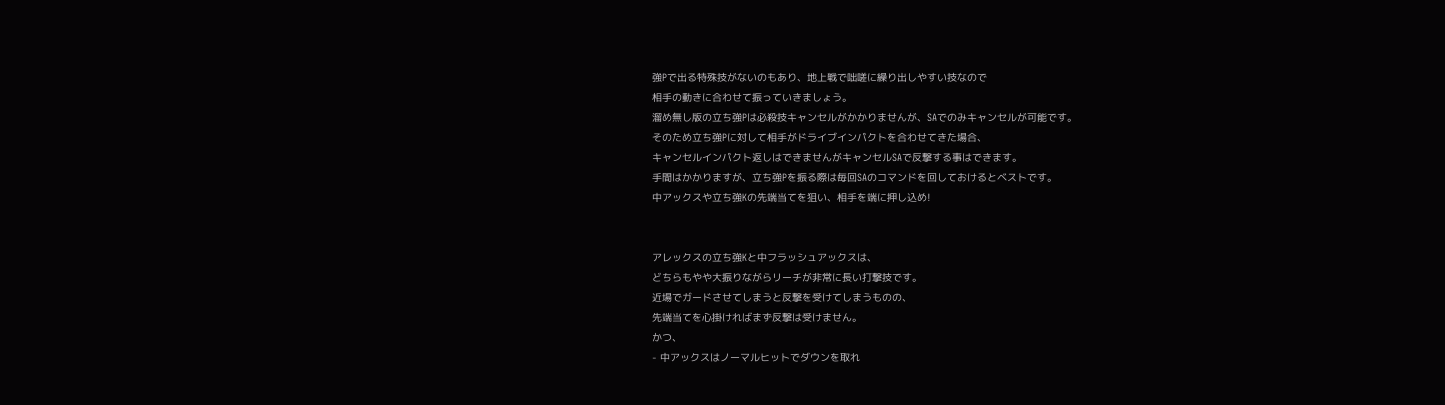強Pで出る特殊技がないのもあり、地上戦で咄嗟に繰り出しやすい技なので
相手の動きに合わせて振っていきましょう。
溜め無し版の立ち強Pは必殺技キャンセルがかかりませんが、SAでのみキャンセルが可能です。
そのため立ち強Pに対して相手がドライブインパクトを合わせてきた場合、
キャンセルインパクト返しはできませんがキャンセルSAで反撃する事はできます。
手間はかかりますが、立ち強Pを振る際は毎回SAのコマンドを回しておけるとベストです。
中アックスや立ち強Kの先端当てを狙い、相手を端に押し込め!


アレックスの立ち強Kと中フラッシュアックスは、
どちらもやや大振りながらリーチが非常に長い打撃技です。
近場でガードさせてしまうと反撃を受けてしまうものの、
先端当てを心掛ければまず反撃は受けません。
かつ、
- 中アックスはノーマルヒットでダウンを取れ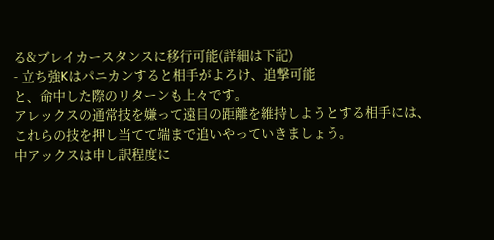る&ブレイカースタンスに移行可能(詳細は下記)
- 立ち強Kはパニカンすると相手がよろけ、追撃可能
と、命中した際のリターンも上々です。
アレックスの通常技を嫌って遠目の距離を維持しようとする相手には、
これらの技を押し当てて端まで追いやっていきましょう。
中アックスは申し訳程度に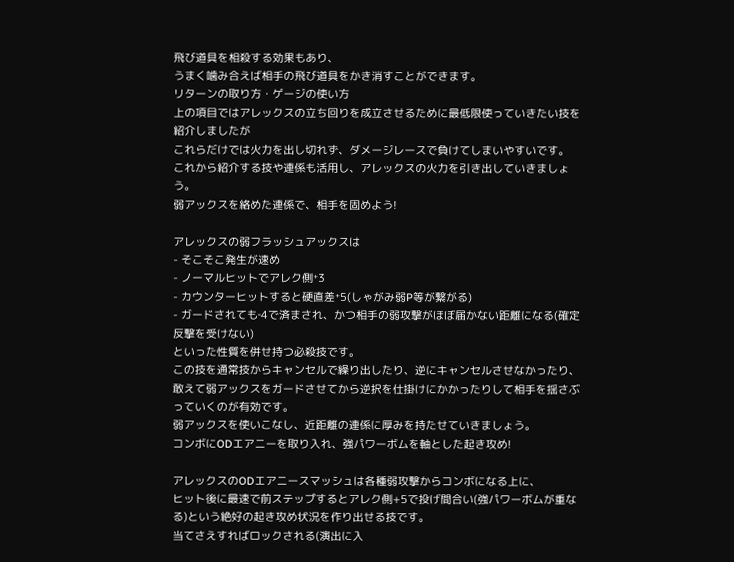飛び道具を相殺する効果もあり、
うまく噛み合えば相手の飛び道具をかき消すことができます。
リターンの取り方・ゲージの使い方
上の項目ではアレックスの立ち回りを成立させるために最低限使っていきたい技を紹介しましたが
これらだけでは火力を出し切れず、ダメージレースで負けてしまいやすいです。
これから紹介する技や連係も活用し、アレックスの火力を引き出していきましょう。
弱アックスを絡めた連係で、相手を固めよう!

アレックスの弱フラッシュアックスは
- そこそこ発生が速め
- ノーマルヒットでアレク側⁺3
- カウンターヒットすると硬直差⁺5(しゃがみ弱P等が繋がる)
- ガードされても‐4で済まされ、かつ相手の弱攻撃がほぼ届かない距離になる(確定反撃を受けない)
といった性質を併せ持つ必殺技です。
この技を通常技からキャンセルで繰り出したり、逆にキャンセルさせなかったり、
敢えて弱アックスをガードさせてから逆択を仕掛けにかかったりして相手を揺さぶっていくのが有効です。
弱アックスを使いこなし、近距離の連係に厚みを持たせていきましょう。
コンボにODエアニーを取り入れ、強パワーボムを軸とした起き攻め!

アレックスのODエアニースマッシュは各種弱攻撃からコンボになる上に、
ヒット後に最速で前ステップするとアレク側+5で投げ間合い(強パワーボムが重なる)という絶好の起き攻め状況を作り出せる技です。
当てさえすればロックされる(演出に入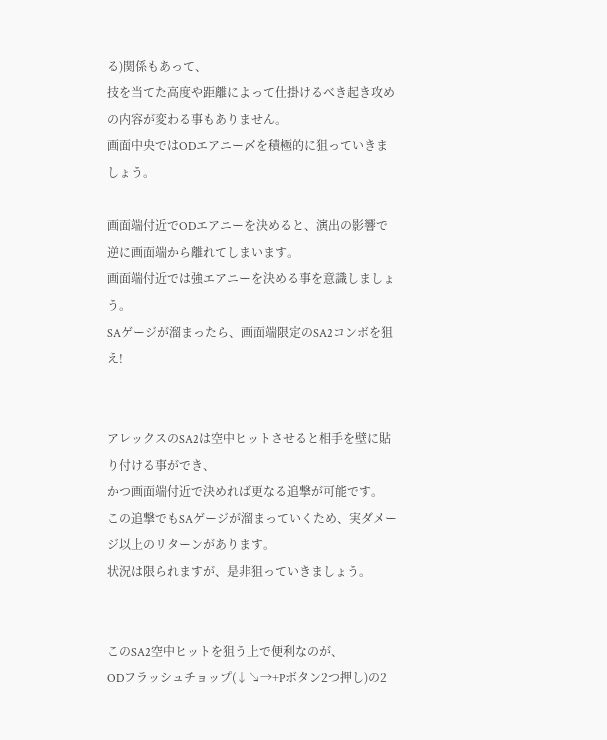る)関係もあって、
技を当てた高度や距離によって仕掛けるべき起き攻めの内容が変わる事もありません。
画面中央ではODエアニー〆を積極的に狙っていきましょう。

画面端付近でODエアニーを決めると、演出の影響で逆に画面端から離れてしまいます。
画面端付近では強エアニーを決める事を意識しましょう。
SAゲージが溜まったら、画面端限定のSA2コンボを狙え!


アレックスのSA2は空中ヒットさせると相手を壁に貼り付ける事ができ、
かつ画面端付近で決めれば更なる追撃が可能です。
この追撃でもSAゲージが溜まっていくため、実ダメージ以上のリターンがあります。
状況は限られますが、是非狙っていきましょう。


このSA2空中ヒットを狙う上で便利なのが、
ODフラッシュチョップ(↓↘→+Pボタン2つ押し)の2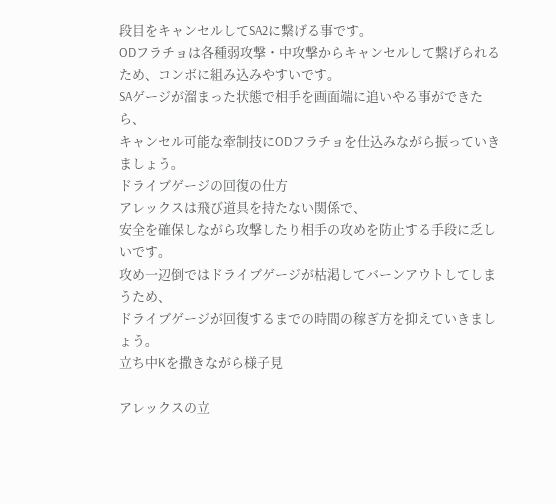段目をキャンセルしてSA2に繋げる事です。
ODフラチョは各種弱攻撃・中攻撃からキャンセルして繋げられるため、コンボに組み込みやすいです。
SAゲージが溜まった状態で相手を画面端に追いやる事ができたら、
キャンセル可能な牽制技にODフラチョを仕込みながら振っていきましょう。
ドライブゲージの回復の仕方
アレックスは飛び道具を持たない関係で、
安全を確保しながら攻撃したり相手の攻めを防止する手段に乏しいです。
攻め一辺倒ではドライブゲージが枯渇してバーンアウトしてしまうため、
ドライブゲージが回復するまでの時間の稼ぎ方を抑えていきましょう。
立ち中Kを撒きながら様子見

アレックスの立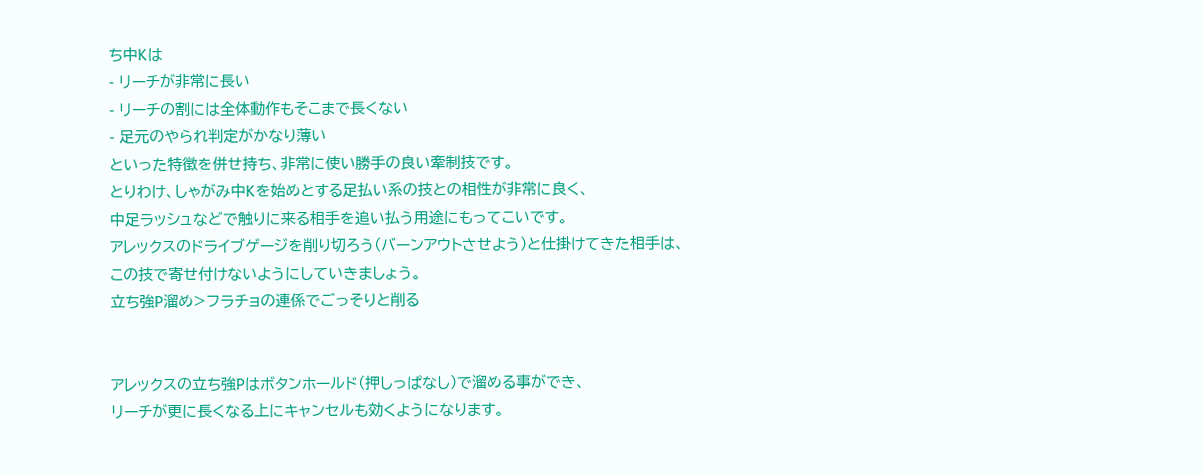ち中Kは
- リーチが非常に長い
- リーチの割には全体動作もそこまで長くない
- 足元のやられ判定がかなり薄い
といった特徴を併せ持ち、非常に使い勝手の良い牽制技です。
とりわけ、しゃがみ中Kを始めとする足払い系の技との相性が非常に良く、
中足ラッシュなどで触りに来る相手を追い払う用途にもってこいです。
アレックスのドライブゲージを削り切ろう(バーンアウトさせよう)と仕掛けてきた相手は、
この技で寄せ付けないようにしていきましょう。
立ち強P溜め>フラチョの連係でごっそりと削る


アレックスの立ち強Pはボタンホールド(押しっぱなし)で溜める事ができ、
リーチが更に長くなる上にキャンセルも効くようになります。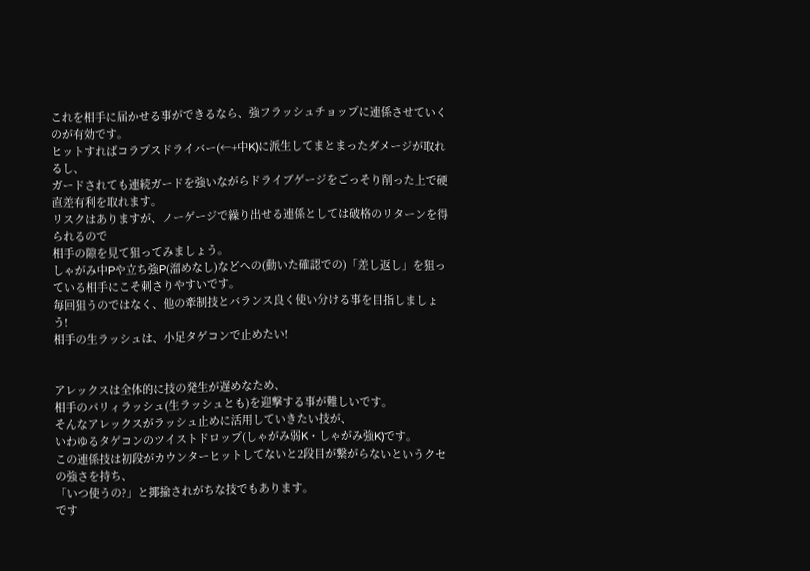これを相手に届かせる事ができるなら、強フラッシュチョップに連係させていくのが有効です。
ヒットすればコラプスドライバー(←+中K)に派生してまとまったダメージが取れるし、
ガードされても連続ガードを強いながらドライブゲージをごっそり削った上で硬直差有利を取れます。
リスクはありますが、ノーゲージで繰り出せる連係としては破格のリターンを得られるので
相手の隙を見て狙ってみましょう。
しゃがみ中Pや立ち強P(溜めなし)などへの(動いた確認での)「差し返し」を狙っている相手にこそ刺さりやすいです。
毎回狙うのではなく、他の牽制技とバランス良く使い分ける事を目指しましょう!
相手の生ラッシュは、小足タゲコンで止めたい!


アレックスは全体的に技の発生が遅めなため、
相手のパリィラッシュ(生ラッシュとも)を迎撃する事が難しいです。
そんなアレックスがラッシュ止めに活用していきたい技が、
いわゆるタゲコンのツイストドロップ(しゃがみ弱K・しゃがみ強K)です。
この連係技は初段がカウンターヒットしてないと2段目が繋がらないというクセの強さを持ち、
「いつ使うの?」と揶揄されがちな技でもあります。
です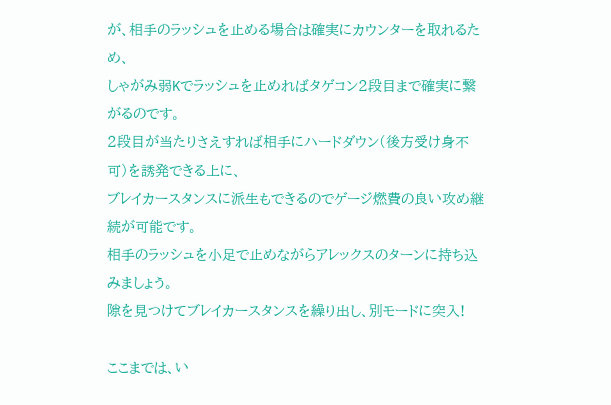が、相手のラッシュを止める場合は確実にカウンターを取れるため、
しゃがみ弱Kでラッシュを止めればタゲコン2段目まで確実に繋がるのです。
2段目が当たりさえすれば相手にハードダウン(後方受け身不可)を誘発できる上に、
ブレイカースタンスに派生もできるのでゲージ燃費の良い攻め継続が可能です。
相手のラッシュを小足で止めながらアレックスのターンに持ち込みましょう。
隙を見つけてブレイカースタンスを繰り出し、別モードに突入!

ここまでは、い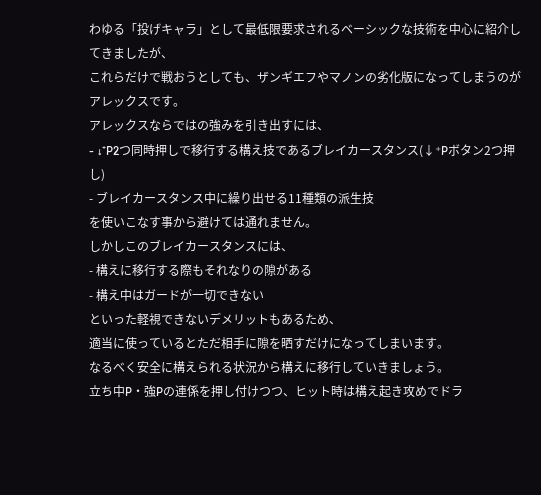わゆる「投げキャラ」として最低限要求されるベーシックな技術を中心に紹介してきましたが、
これらだけで戦おうとしても、ザンギエフやマノンの劣化版になってしまうのがアレックスです。
アレックスならではの強みを引き出すには、
- ↓⁺P2つ同時押しで移行する構え技であるブレイカースタンス(↓⁺Pボタン2つ押し)
- ブレイカースタンス中に繰り出せる11種類の派生技
を使いこなす事から避けては通れません。
しかしこのブレイカースタンスには、
- 構えに移行する際もそれなりの隙がある
- 構え中はガードが一切できない
といった軽視できないデメリットもあるため、
適当に使っているとただ相手に隙を晒すだけになってしまいます。
なるべく安全に構えられる状況から構えに移行していきましょう。
立ち中P・強Pの連係を押し付けつつ、ヒット時は構え起き攻めでドラ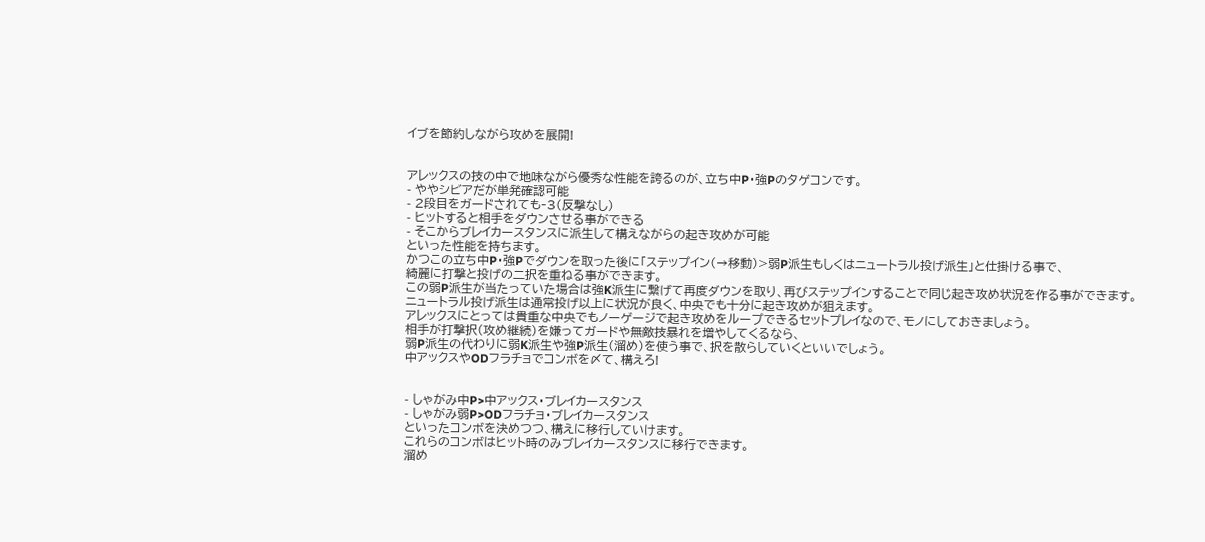イブを節約しながら攻めを展開!


アレックスの技の中で地味ながら優秀な性能を誇るのが、立ち中P・強Pのタゲコンです。
- ややシビアだが単発確認可能
- 2段目をガードされても‐3(反撃なし)
- ヒットすると相手をダウンさせる事ができる
- そこからブレイカースタンスに派生して構えながらの起き攻めが可能
といった性能を持ちます。
かつこの立ち中P・強Pでダウンを取った後に「ステップイン(→移動)>弱P派生もしくはニュートラル投げ派生」と仕掛ける事で、
綺麗に打撃と投げの二択を重ねる事ができます。
この弱P派生が当たっていた場合は強K派生に繋げて再度ダウンを取り、再びステップインすることで同じ起き攻め状況を作る事ができます。
ニュートラル投げ派生は通常投げ以上に状況が良く、中央でも十分に起き攻めが狙えます。
アレックスにとっては貴重な中央でもノーゲージで起き攻めをループできるセットプレイなので、モノにしておきましょう。
相手が打撃択(攻め継続)を嫌ってガードや無敵技暴れを増やしてくるなら、
弱P派生の代わりに弱K派生や強P派生(溜め)を使う事で、択を散らしていくといいでしょう。
中アックスやODフラチョでコンボを〆て、構えろ!


- しゃがみ中P>中アックス・ブレイカースタンス
- しゃがみ弱P>ODフラチョ・ブレイカースタンス
といったコンボを決めつつ、構えに移行していけます。
これらのコンボはヒット時のみブレイカースタンスに移行できます。
溜め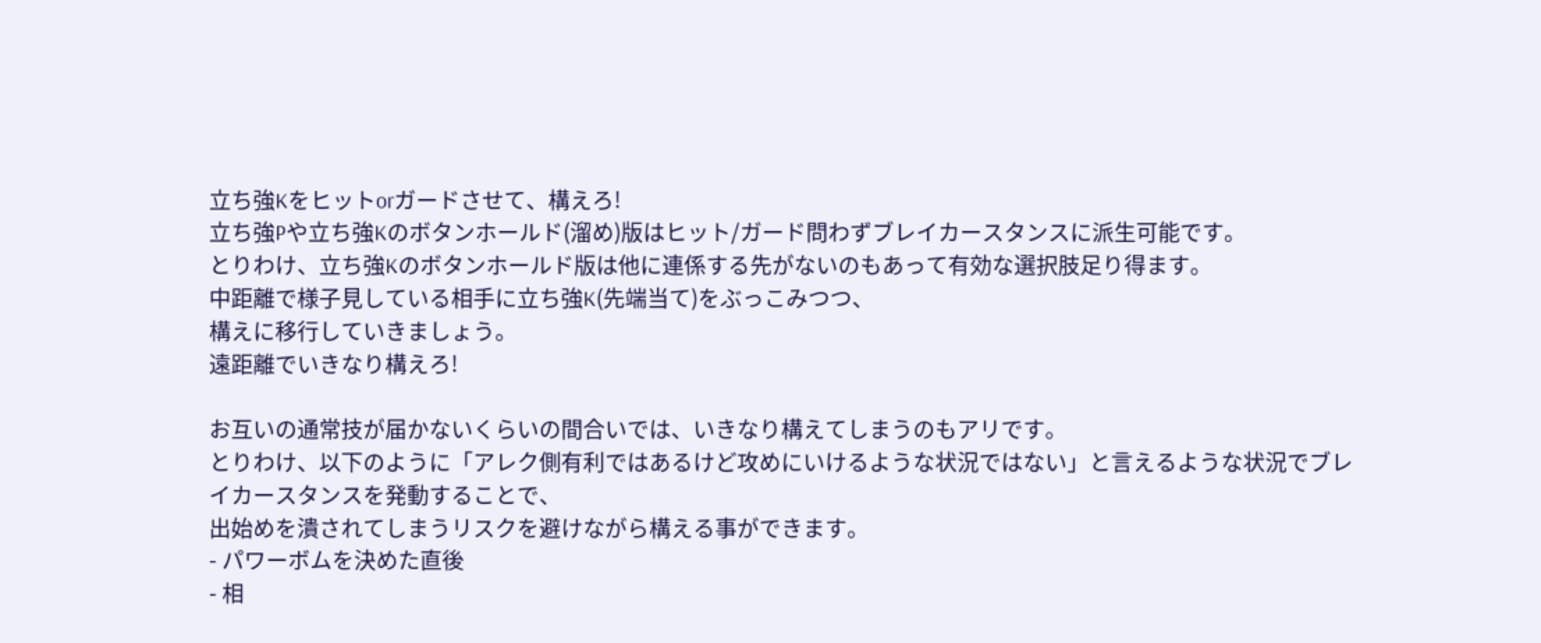立ち強Kをヒットorガードさせて、構えろ!
立ち強Pや立ち強Kのボタンホールド(溜め)版はヒット/ガード問わずブレイカースタンスに派生可能です。
とりわけ、立ち強Kのボタンホールド版は他に連係する先がないのもあって有効な選択肢足り得ます。
中距離で様子見している相手に立ち強K(先端当て)をぶっこみつつ、
構えに移行していきましょう。
遠距離でいきなり構えろ!

お互いの通常技が届かないくらいの間合いでは、いきなり構えてしまうのもアリです。
とりわけ、以下のように「アレク側有利ではあるけど攻めにいけるような状況ではない」と言えるような状況でブレイカースタンスを発動することで、
出始めを潰されてしまうリスクを避けながら構える事ができます。
- パワーボムを決めた直後
- 相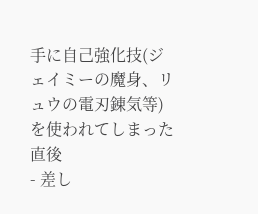手に自己強化技(ジェイミーの魔身、リュウの電刃錬気等)を使われてしまった直後
- 差し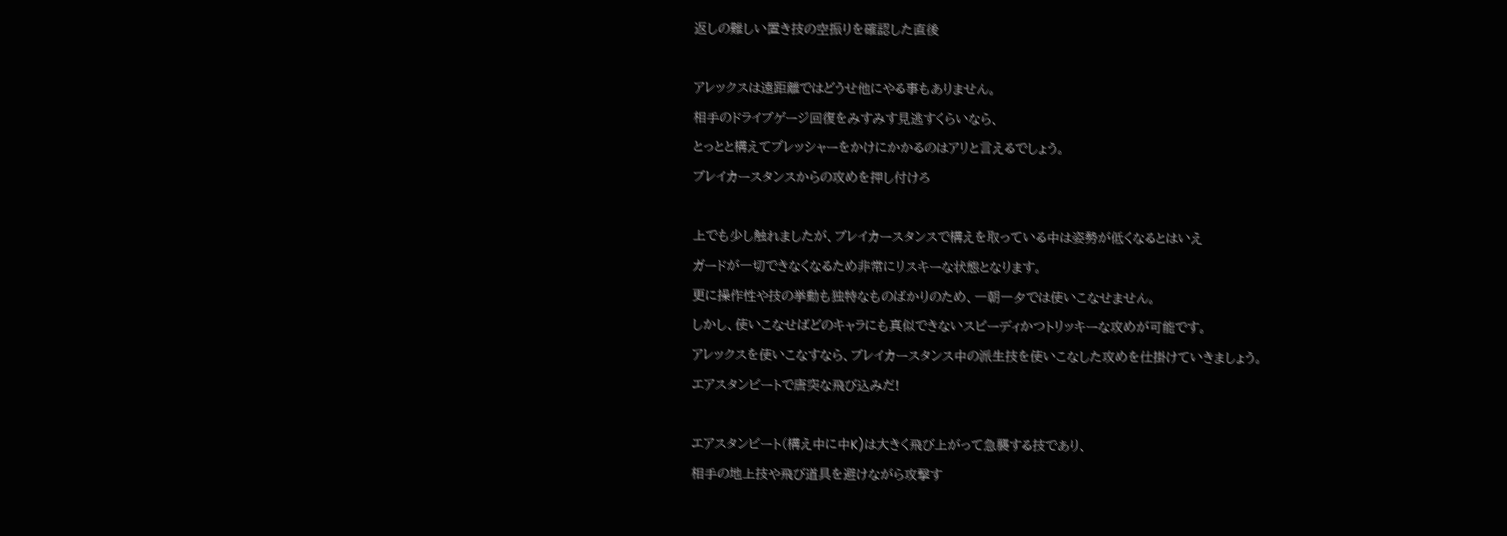返しの難しい置き技の空振りを確認した直後

アレックスは遠距離ではどうせ他にやる事もありません。
相手のドライブゲージ回復をみすみす見逃すくらいなら、
とっとと構えてプレッシャーをかけにかかるのはアリと言えるでしょう。
ブレイカースタンスからの攻めを押し付けろ

上でも少し触れましたが、ブレイカースタンスで構えを取っている中は姿勢が低くなるとはいえ
ガードが一切できなくなるため非常にリスキーな状態となります。
更に操作性や技の挙動も独特なものばかりのため、一朝一夕では使いこなせません。
しかし、使いこなせばどのキャラにも真似できないスピーディかつトリッキーな攻めが可能です。
アレックスを使いこなすなら、ブレイカースタンス中の派生技を使いこなした攻めを仕掛けていきましょう。
エアスタンピートで唐突な飛び込みだ!

エアスタンピート(構え中に中K)は大きく飛び上がって急襲する技であり、
相手の地上技や飛び道具を避けながら攻撃す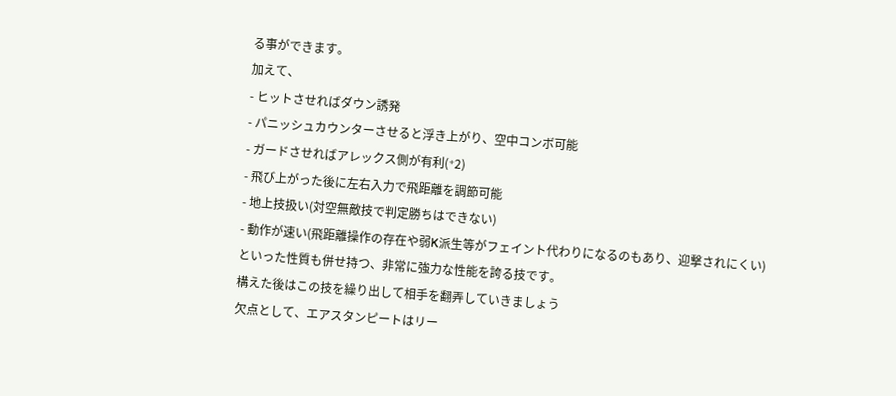る事ができます。
加えて、
- ヒットさせればダウン誘発
- パニッシュカウンターさせると浮き上がり、空中コンボ可能
- ガードさせればアレックス側が有利(⁺2)
- 飛び上がった後に左右入力で飛距離を調節可能
- 地上技扱い(対空無敵技で判定勝ちはできない)
- 動作が速い(飛距離操作の存在や弱K派生等がフェイント代わりになるのもあり、迎撃されにくい)
といった性質も併せ持つ、非常に強力な性能を誇る技です。
構えた後はこの技を繰り出して相手を翻弄していきましょう
欠点として、エアスタンピートはリー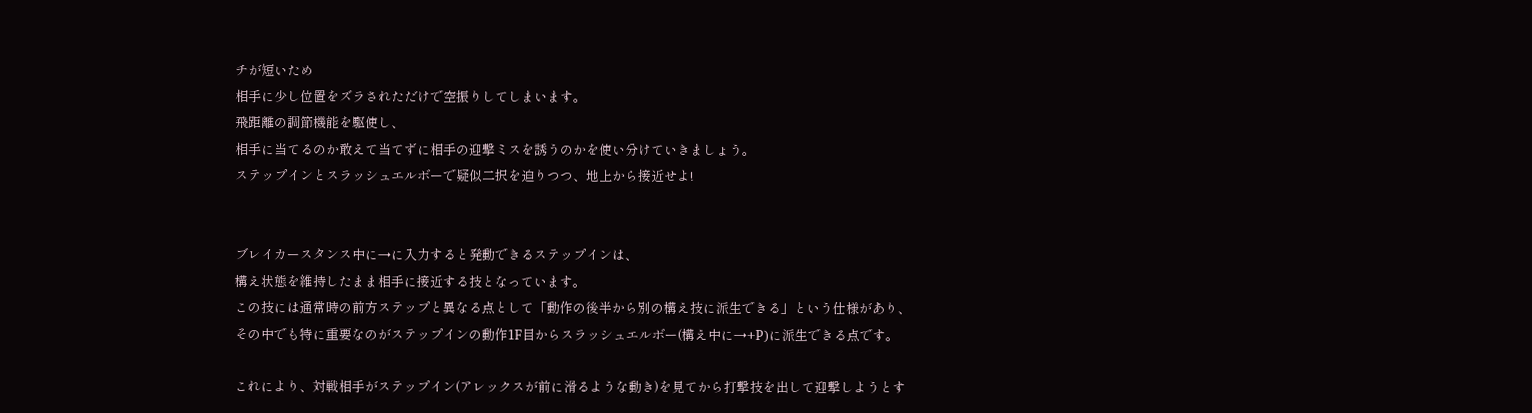チが短いため
相手に少し位置をズラされただけで空振りしてしまいます。
飛距離の調節機能を駆使し、
相手に当てるのか敢えて当てずに相手の迎撃ミスを誘うのかを使い分けていきましょう。
ステップインとスラッシュエルボーで疑似二択を迫りつつ、地上から接近せよ!


ブレイカースタンス中に→に入力すると発動できるステップインは、
構え状態を維持したまま相手に接近する技となっています。
この技には通常時の前方ステップと異なる点として「動作の後半から別の構え技に派生できる」という仕様があり、
その中でも特に重要なのがステップインの動作1F目からスラッシュエルボー(構え中に→+P)に派生できる点です。

これにより、対戦相手がステップイン(アレックスが前に滑るような動き)を見てから打撃技を出して迎撃しようとす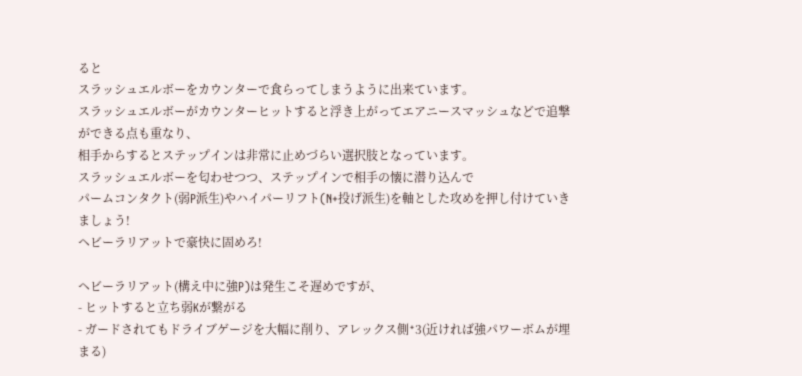ると
スラッシュエルボーをカウンターで食らってしまうように出来ています。
スラッシュエルボーがカウンターヒットすると浮き上がってエアニースマッシュなどで追撃ができる点も重なり、
相手からするとステップインは非常に止めづらい選択肢となっています。
スラッシュエルボーを匂わせつつ、ステップインで相手の懐に潜り込んで
パームコンタクト(弱P派生)やハイパーリフト(N+投げ派生)を軸とした攻めを押し付けていきましょう!
ヘビーラリアットで豪快に固めろ!

ヘビーラリアット(構え中に強P)は発生こそ遅めですが、
- ヒットすると立ち弱Kが繋がる
- ガードされてもドライブゲージを大幅に削り、アレックス側⁺3(近ければ強パワーボムが埋まる)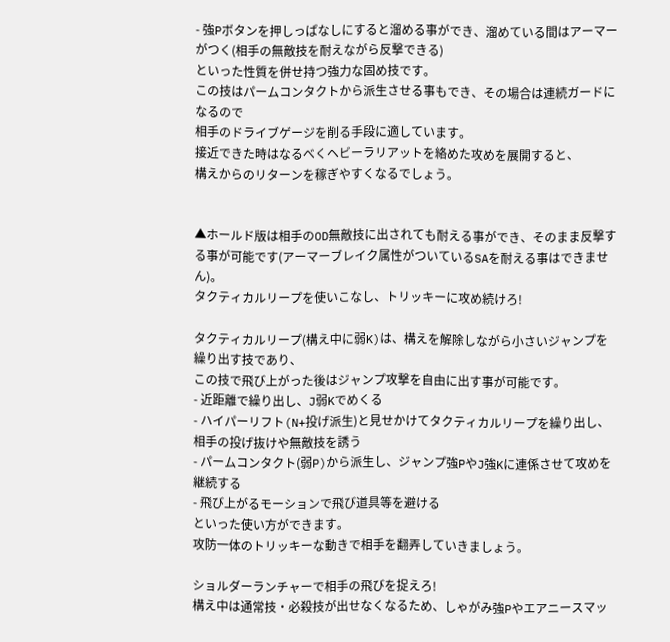- 強Pボタンを押しっぱなしにすると溜める事ができ、溜めている間はアーマーがつく(相手の無敵技を耐えながら反撃できる)
といった性質を併せ持つ強力な固め技です。
この技はパームコンタクトから派生させる事もでき、その場合は連続ガードになるので
相手のドライブゲージを削る手段に適しています。
接近できた時はなるべくヘビーラリアットを絡めた攻めを展開すると、
構えからのリターンを稼ぎやすくなるでしょう。


▲ホールド版は相手のOD無敵技に出されても耐える事ができ、そのまま反撃する事が可能です(アーマーブレイク属性がついているSAを耐える事はできません)。
タクティカルリープを使いこなし、トリッキーに攻め続けろ!

タクティカルリープ(構え中に弱K)は、構えを解除しながら小さいジャンプを繰り出す技であり、
この技で飛び上がった後はジャンプ攻撃を自由に出す事が可能です。
- 近距離で繰り出し、J弱Kでめくる
- ハイパーリフト(N+投げ派生)と見せかけてタクティカルリープを繰り出し、相手の投げ抜けや無敵技を誘う
- パームコンタクト(弱P)から派生し、ジャンプ強PやJ強Kに連係させて攻めを継続する
- 飛び上がるモーションで飛び道具等を避ける
といった使い方ができます。
攻防一体のトリッキーな動きで相手を翻弄していきましょう。

ショルダーランチャーで相手の飛びを捉えろ!
構え中は通常技・必殺技が出せなくなるため、しゃがみ強Pやエアニースマッ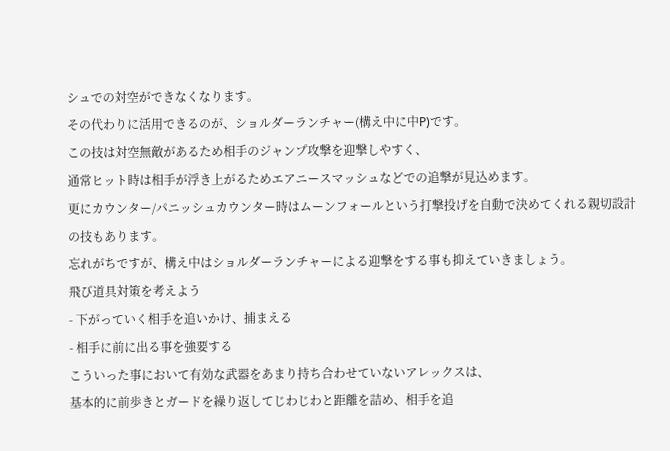シュでの対空ができなくなります。
その代わりに活用できるのが、ショルダーランチャー(構え中に中P)です。
この技は対空無敵があるため相手のジャンプ攻撃を迎撃しやすく、
通常ヒット時は相手が浮き上がるためエアニースマッシュなどでの追撃が見込めます。
更にカウンター/パニッシュカウンター時はムーンフォールという打撃投げを自動で決めてくれる親切設計の技もあります。
忘れがちですが、構え中はショルダーランチャーによる迎撃をする事も抑えていきましょう。
飛び道具対策を考えよう
- 下がっていく相手を追いかけ、捕まえる
- 相手に前に出る事を強要する
こういった事において有効な武器をあまり持ち合わせていないアレックスは、
基本的に前歩きとガードを繰り返してじわじわと距離を詰め、相手を追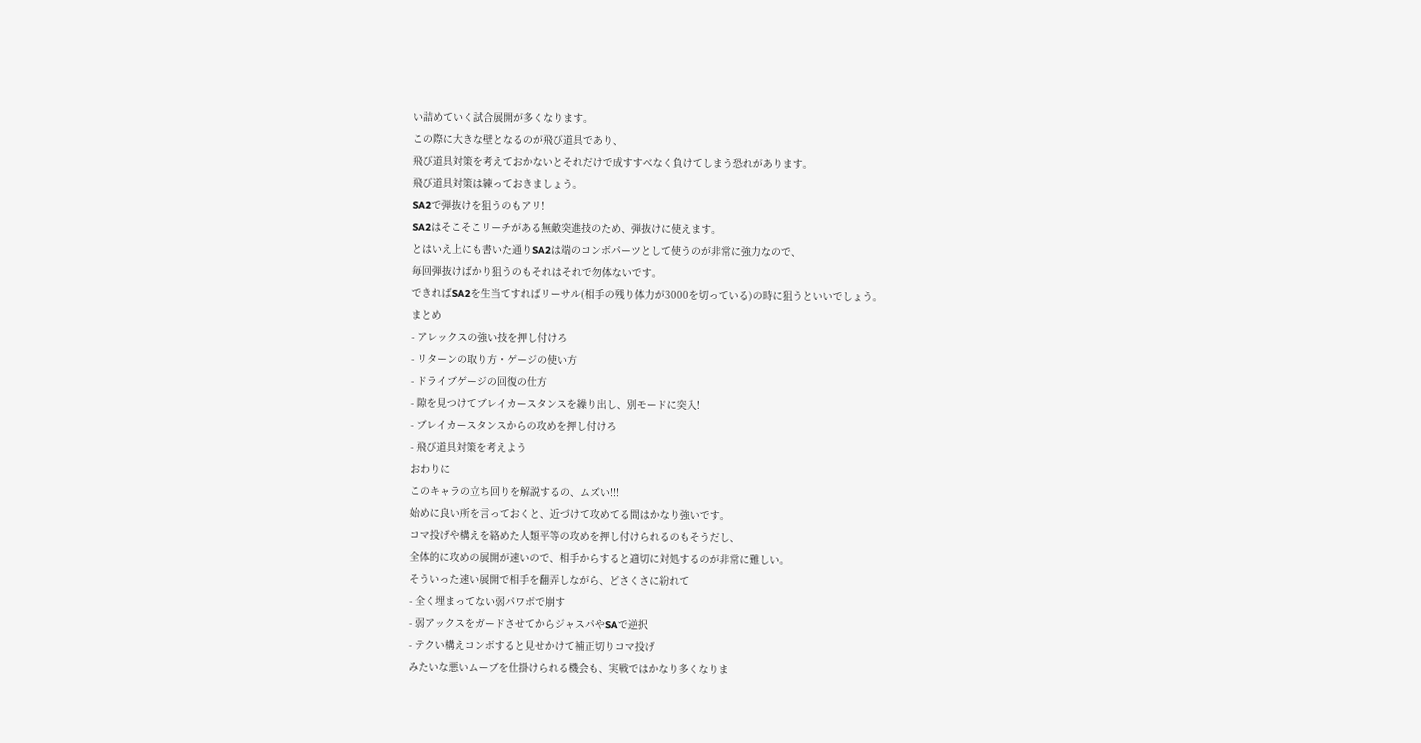い詰めていく試合展開が多くなります。
この際に大きな壁となるのが飛び道具であり、
飛び道具対策を考えておかないとそれだけで成すすべなく負けてしまう恐れがあります。
飛び道具対策は練っておきましょう。
SA2で弾抜けを狙うのもアリ!
SA2はそこそこリーチがある無敵突進技のため、弾抜けに使えます。
とはいえ上にも書いた通りSA2は端のコンボパーツとして使うのが非常に強力なので、
毎回弾抜けばかり狙うのもそれはそれで勿体ないです。
できればSA2を生当てすればリーサル(相手の残り体力が3000を切っている)の時に狙うといいでしょう。
まとめ
- アレックスの強い技を押し付けろ
- リターンの取り方・ゲージの使い方
- ドライブゲージの回復の仕方
- 隙を見つけてブレイカースタンスを繰り出し、別モードに突入!
- ブレイカースタンスからの攻めを押し付けろ
- 飛び道具対策を考えよう
おわりに
このキャラの立ち回りを解説するの、ムズい!!!
始めに良い所を言っておくと、近づけて攻めてる間はかなり強いです。
コマ投げや構えを絡めた人類平等の攻めを押し付けられるのもそうだし、
全体的に攻めの展開が速いので、相手からすると適切に対処するのが非常に難しい。
そういった速い展開で相手を翻弄しながら、どさくさに紛れて
- 全く埋まってない弱パワボで崩す
- 弱アックスをガードさせてからジャスパやSAで逆択
- テクい構えコンボすると見せかけて補正切りコマ投げ
みたいな悪いムーブを仕掛けられる機会も、実戦ではかなり多くなりま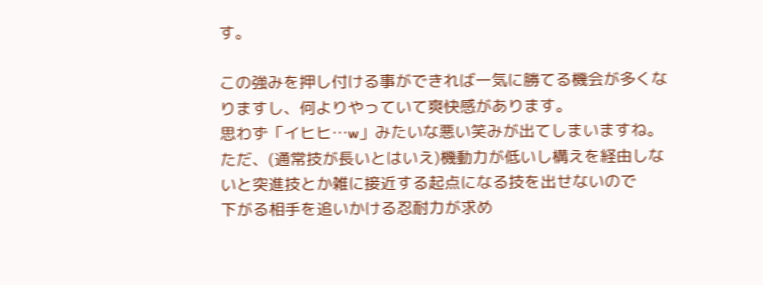す。

この強みを押し付ける事ができれば一気に勝てる機会が多くなりますし、何よりやっていて爽快感があります。
思わず「イヒヒ…w」みたいな悪い笑みが出てしまいますね。
ただ、(通常技が長いとはいえ)機動力が低いし構えを経由しないと突進技とか雑に接近する起点になる技を出せないので
下がる相手を追いかける忍耐力が求め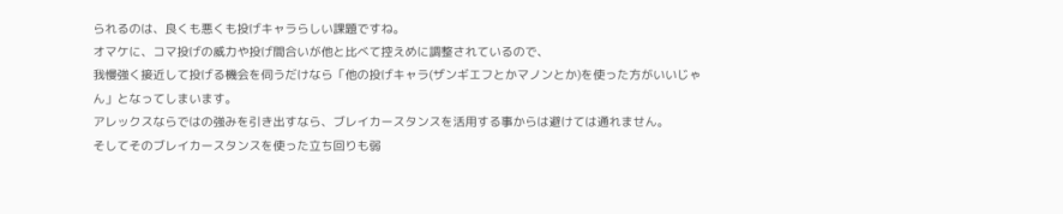られるのは、良くも悪くも投げキャラらしい課題ですね。
オマケに、コマ投げの威力や投げ間合いが他と比べて控えめに調整されているので、
我慢強く接近して投げる機会を伺うだけなら「他の投げキャラ(ザンギエフとかマノンとか)を使った方がいいじゃん」となってしまいます。
アレックスならではの強みを引き出すなら、ブレイカースタンスを活用する事からは避けては通れません。
そしてそのブレイカースタンスを使った立ち回りも弱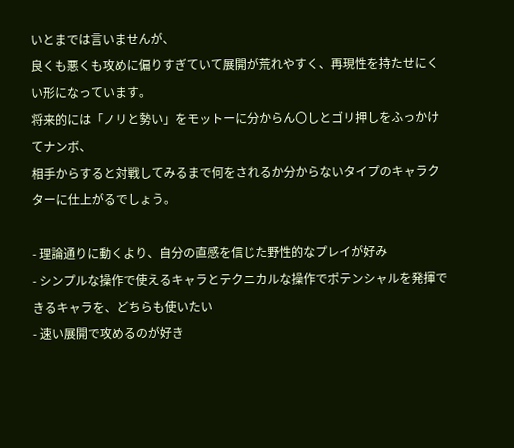いとまでは言いませんが、
良くも悪くも攻めに偏りすぎていて展開が荒れやすく、再現性を持たせにくい形になっています。
将来的には「ノリと勢い」をモットーに分からん〇しとゴリ押しをふっかけてナンボ、
相手からすると対戦してみるまで何をされるか分からないタイプのキャラクターに仕上がるでしょう。

- 理論通りに動くより、自分の直感を信じた野性的なプレイが好み
- シンプルな操作で使えるキャラとテクニカルな操作でポテンシャルを発揮できるキャラを、どちらも使いたい
- 速い展開で攻めるのが好き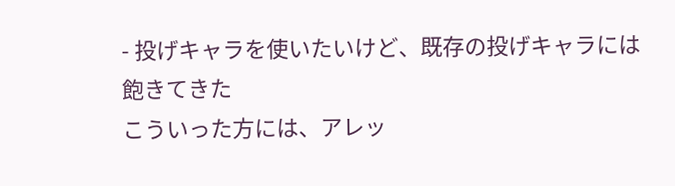- 投げキャラを使いたいけど、既存の投げキャラには飽きてきた
こういった方には、アレッ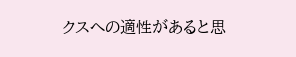クスへの適性があると思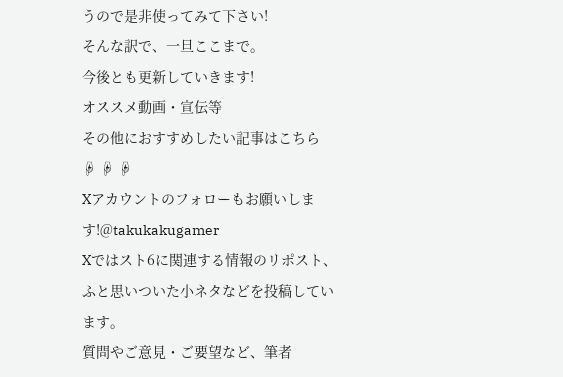うので是非使ってみて下さい!
そんな訳で、一旦ここまで。
今後とも更新していきます!
オススメ動画・宣伝等
その他におすすめしたい記事はこちら
☟ ☟ ☟
Xアカウントのフォローもお願いします!@takukakugamer
Xではスト6に関連する情報のリポスト、ふと思いついた小ネタなどを投稿しています。
質問やご意見・ご要望など、筆者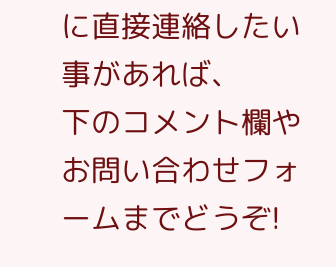に直接連絡したい事があれば、
下のコメント欄やお問い合わせフォームまでどうぞ!